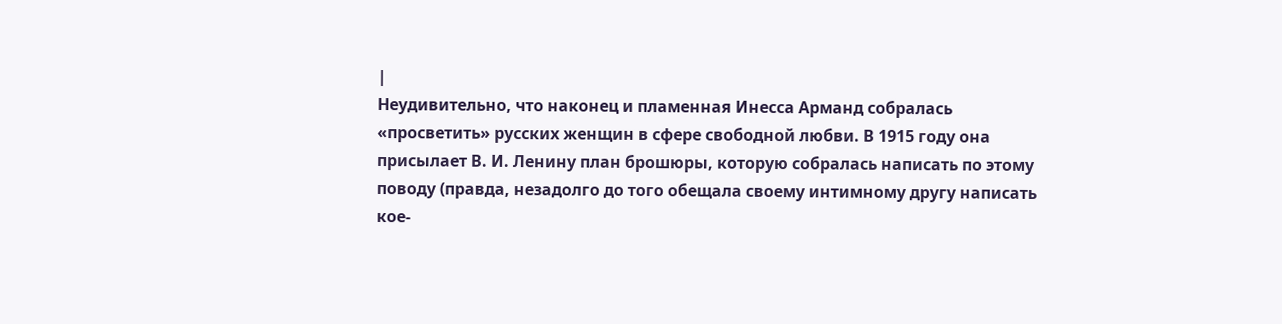|
Неудивительно, что наконец и пламенная Инесса Арманд собралась «просветить» русских женщин в сфере свободной любви. В 1915 году она присылает В. И. Ленину план брошюры, которую собралась написать по этому поводу (правда, незадолго до того обещала своему интимному другу написать кое-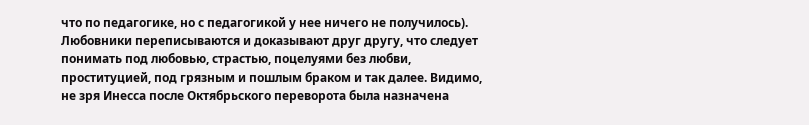что по педагогике, но с педагогикой у нее ничего не получилось). Любовники переписываются и доказывают друг другу, что следует понимать под любовью, страстью, поцелуями без любви, проституцией, под грязным и пошлым браком и так далее. Видимо, не зря Инесса после Октябрьского переворота была назначена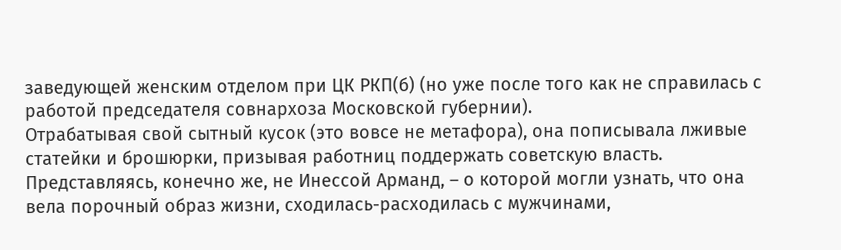заведующей женским отделом при ЦК РКП(б) (но уже после того как не справилась с работой председателя совнархоза Московской губернии).
Отрабатывая свой сытный кусок (это вовсе не метафора), она пописывала лживые статейки и брошюрки, призывая работниц поддержать советскую власть. Представляясь, конечно же, не Инессой Арманд, – о которой могли узнать, что она вела порочный образ жизни, сходилась-расходилась с мужчинами,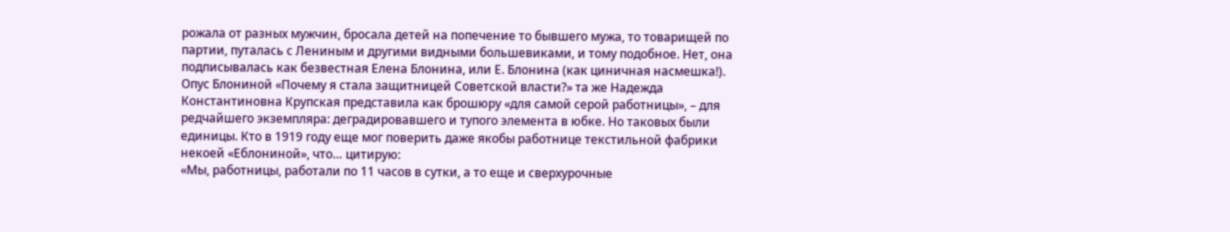рожала от разных мужчин, бросала детей на попечение то бывшего мужа, то товарищей по партии, путалась с Лениным и другими видными большевиками, и тому подобное. Нет, она подписывалась как безвестная Елена Блонина, или Е. Блонина (как циничная насмешка!).
Опус Блониной «Почему я стала защитницей Советской власти?» та же Надежда Константиновна Крупская представила как брошюру «для самой серой работницы», – для редчайшего экземпляра: деградировавшего и тупого элемента в юбке. Но таковых были единицы. Кто в 1919 году еще мог поверить даже якобы работнице текстильной фабрики некоей «Еблониной», что… цитирую:
«Мы, работницы, работали по 11 часов в сутки, а то еще и сверхурочные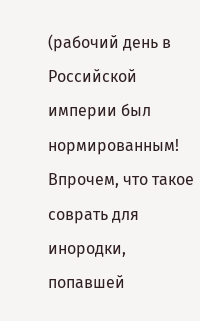(рабочий день в Российской империи был нормированным! Впрочем, что такое соврать для инородки, попавшей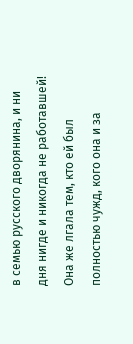в семью русского дворянина, и ни дня нигде и никогда не работавшей! Она же лгала тем, кто ей был полностью чужд, кого она и за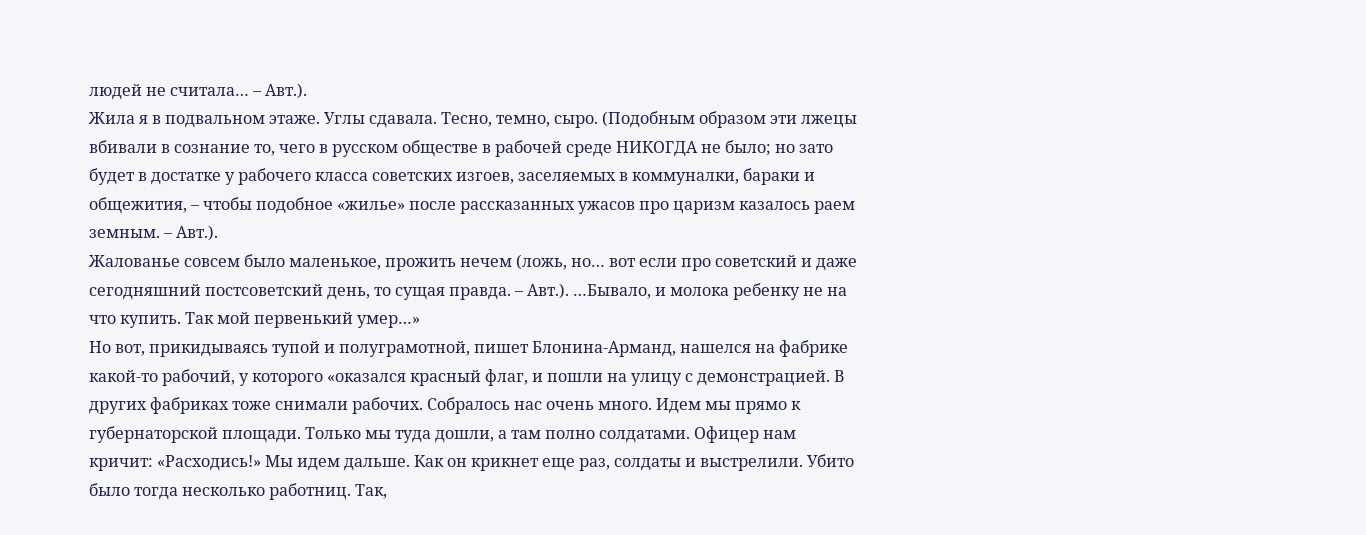людей не считала… – Авт.).
Жила я в подвальном этаже. Углы сдавала. Тесно, темно, сыро. (Подобным образом эти лжецы вбивали в сознание то, чего в русском обществе в рабочей среде НИКОГДА не было; но зато будет в достатке у рабочего класса советских изгоев, заселяемых в коммуналки, бараки и общежития, – чтобы подобное «жилье» после рассказанных ужасов про царизм казалось раем земным. – Авт.).
Жалованье совсем было маленькое, прожить нечем (ложь, но… вот если про советский и даже сегодняшний постсоветский день, то сущая правда. – Авт.). …Бывало, и молока ребенку не на что купить. Так мой первенький умер…»
Но вот, прикидываясь тупой и полуграмотной, пишет Блонина-Арманд, нашелся на фабрике какой-то рабочий, у которого «оказался красный флаг, и пошли на улицу с демонстрацией. В других фабриках тоже снимали рабочих. Собралось нас очень много. Идем мы прямо к губернаторской площади. Только мы туда дошли, а там полно солдатами. Офицер нам кричит: «Расходись!» Мы идем дальше. Как он крикнет еще раз, солдаты и выстрелили. Убито было тогда несколько работниц. Так,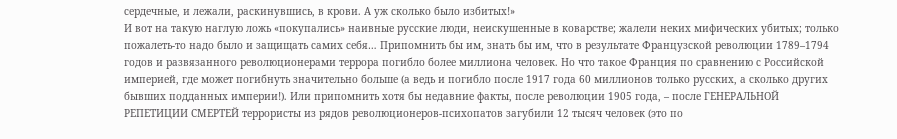сердечные, и лежали, раскинувшись, в крови. А уж сколько было избитых!»
И вот на такую наглую ложь «покупались» наивные русские люди, неискушенные в коварстве; жалели неких мифических убитых; только пожалеть-то надо было и защищать самих себя… Припомнить бы им, знать бы им, что в результате Французской революции 1789–1794 годов и развязанного революционерами террора погибло более миллиона человек. Но что такое Франция по сравнению с Российской империей, где может погибнуть значительно больше (а ведь и погибло после 1917 года 60 миллионов только русских, а сколько других бывших подданных империи!). Или припомнить хотя бы недавние факты, после революции 1905 года, – после ГЕНЕРАЛЬНОЙ РЕПЕТИЦИИ СМЕРТЕЙ террористы из рядов революционеров-психопатов загубили 12 тысяч человек (это по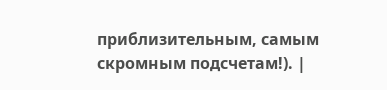приблизительным, самым скромным подсчетам!). |